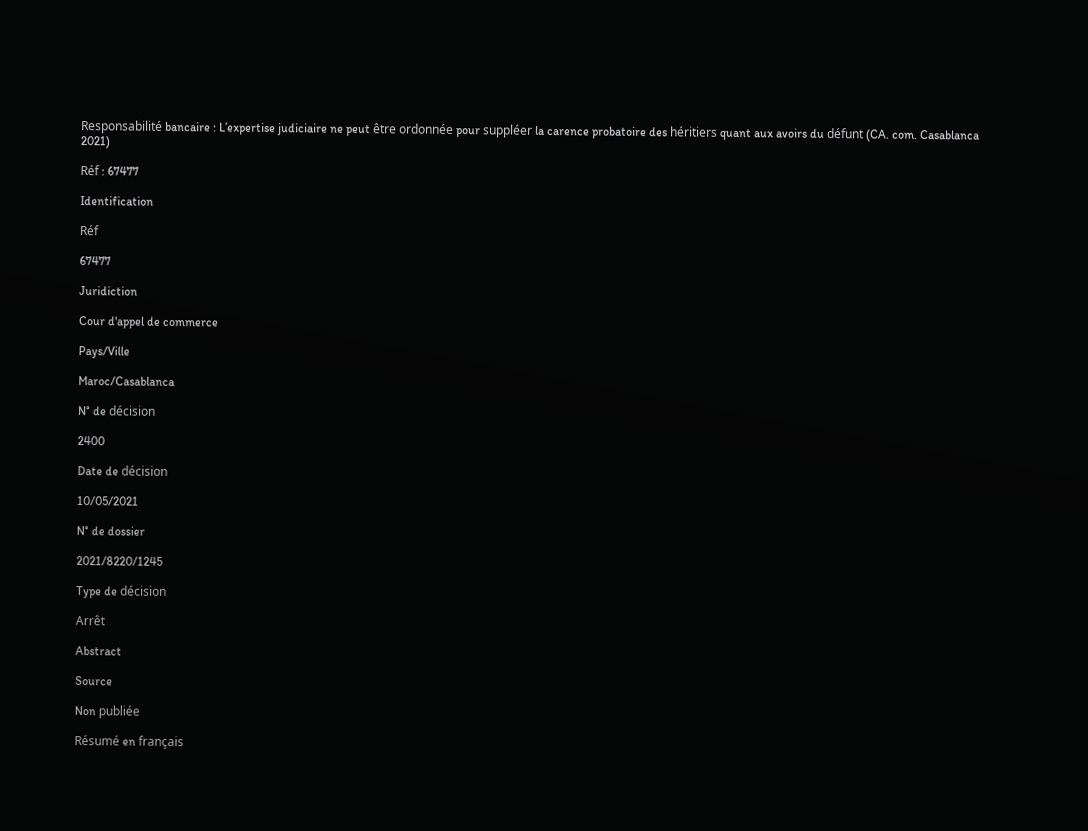Responsabilité bancaire : L’expertise judiciaire ne peut être ordonnée pour suppléer la carence probatoire des héritiers quant aux avoirs du défunt (CA. com. Casablanca 2021)

Réf : 67477

Identification

Réf

67477

Juridiction

Cour d'appel de commerce

Pays/Ville

Maroc/Casablanca

N° de décision

2400

Date de décision

10/05/2021

N° de dossier

2021/8220/1245

Type de décision

Arrêt

Abstract

Source

Non publiée

Résumé en français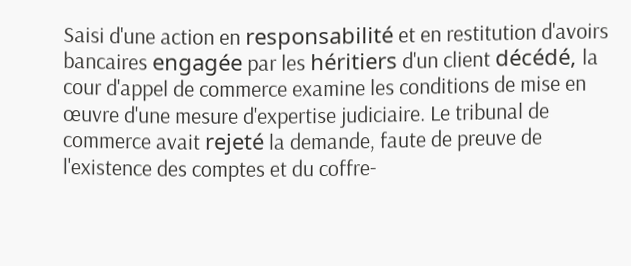Saisi d'une action en responsabilité et en restitution d'avoirs bancaires engagée par les héritiers d'un client décédé, la cour d'appel de commerce examine les conditions de mise en œuvre d'une mesure d'expertise judiciaire. Le tribunal de commerce avait rejeté la demande, faute de preuve de l'existence des comptes et du coffre-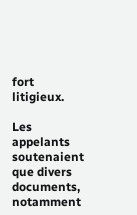fort litigieux.

Les appelants soutenaient que divers documents, notamment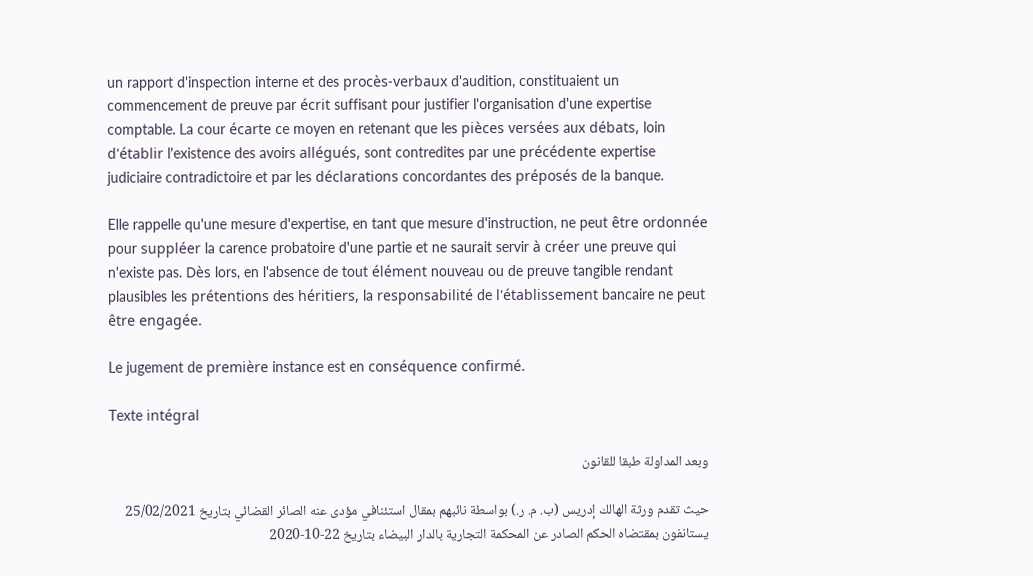un rapport d'inspection interne et des procès-verbaux d'audition, constituaient un commencement de preuve par écrit suffisant pour justifier l'organisation d'une expertise comptable. La cour écarte ce moyen en retenant que les pièces versées aux débats, loin d'établir l'existence des avoirs allégués, sont contredites par une précédente expertise judiciaire contradictoire et par les déclarations concordantes des préposés de la banque.

Elle rappelle qu'une mesure d'expertise, en tant que mesure d'instruction, ne peut être ordonnée pour suppléer la carence probatoire d'une partie et ne saurait servir à créer une preuve qui n'existe pas. Dès lors, en l'absence de tout élément nouveau ou de preuve tangible rendant plausibles les prétentions des héritiers, la responsabilité de l'établissement bancaire ne peut être engagée.

Le jugement de première instance est en conséquence confirmé.

Texte intégral

وبعد المداولة طبقا للقانون

حيث تقدم ورثة الهالك إدريس (ب. م. ر.) بواسطة نائبهم بمقال استئنافي مؤدى عنه الصائر القضائي بتاريخ 25/02/2021 يستانفون بمقتضاه الحكم الصادر عن المحكمة التجارية بالدار البيضاء بتاريخ 22-10-2020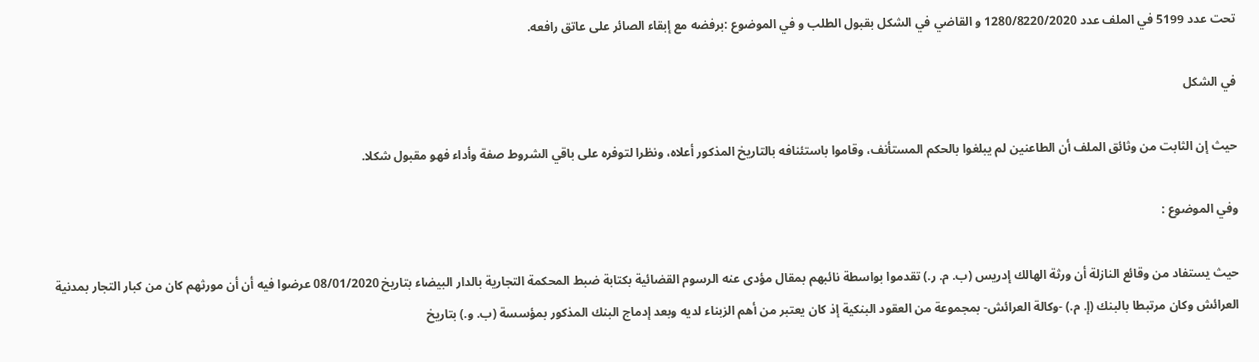تحت عدد 5199 في الملف عدد 1280/8220/2020 و القاضي في الشكل بقبول الطلب و في الموضوع :برفضه مع إبقاء الصائر على عاتق رافعه.

في الشكل

حيث إن الثابت من وثائق الملف أن الطاعنين لم يبلغوا بالحكم المستأنف، وقاموا باستئنافه بالتاريخ المذكور أعلاه، ونظرا لتوفره على باقي الشروط صفة وأداء فهو مقبول شكلا.

وفي الموضوع :

حيث يستفاد من وقائع النازلة أن ورثة الهالك إدريس (ب. م. ر.) تقدموا بواسطة نائبهم بمقال مؤدى عنه الرسوم القضائية بكتابة ضبط المحكمة التجارية بالدار البيضاء بتاريخ 08/01/2020 عرضوا فيه أن أن مورثهم كان من كبار التجار بمدنية العرائش وكان مرتبطا بالبنك (إ. م.) -وكالة العرائش- بمجموعة من العقود البنكية إذ كان يعتبر من أهم الزبناء لديه وبعد إدماج البنك المذكور بمؤسسة (ب. و.) بتاريخ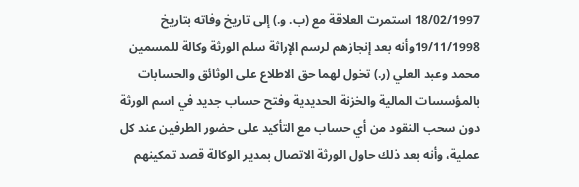18/02/1997 استمرت العلاقة مع (ب. و.) إلى تاريخ وفاته بتاريخ 19/11/1998وأنه بعد إنجازهم لرسم الإراثة سلم الورثة وكالة للمسمين محمد وعبد العلي (ر.) تخول لهما حق الاطلاع على الوثائق والحسابات بالمؤسسات المالية والخزنة الحديدية وفتح حساب جديد في اسم الورثة دون سحب النقود من أي حساب مع التأكيد على حضور الطرفين عند كل عملية، وأنه بعد ذلك حاول الورثة الاتصال بمدير الوكالة قصد تمكينهم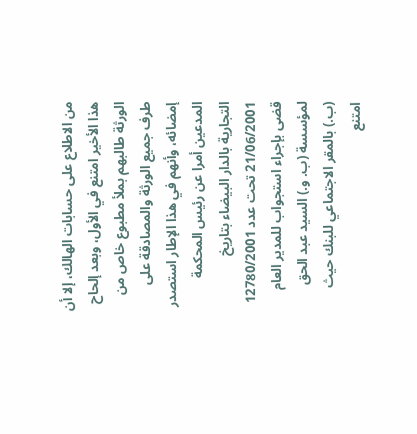من الاطلاع على حسابات الهالك، إلا أن هذا الأخير امتنع في الأول، وبعد إلحاح الورثة طالبهم بملأ مطبوع خاص من طرف جميع الورثة والمصادقة على إمضائه، وأنهم في هذا الإطار استصدر المدعين أمرا عن رئيس المحكمة التجارية بالدار البيضاء بتاريخ 21/06/2001 تحت عدد 12780/2001 قضى بإجراء استجواب للمدير العام لمؤسسة (ب. و.) السيد عبد الحق (ب.) بالمقر الاجتماعي للبنك حيث امتنع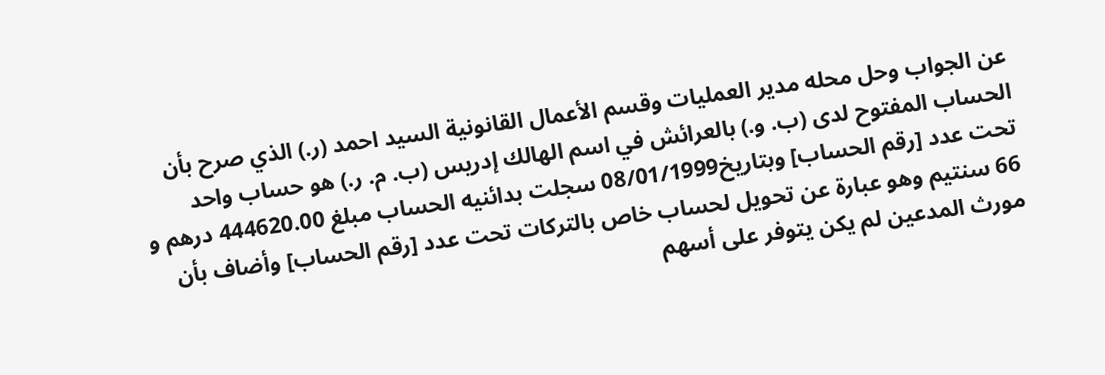عن الجواب وحل محله مدير العمليات وقسم الأعمال القانونية السيد احمد (ر.) الذي صرح بأن الحساب المفتوح لدى (ب. و.) بالعرائش في اسم الهالك إدريس (ب. م. ر.) هو حساب واحد تحت عدد [رقم الحساب] وبتاریخ08/01/1999 سجلت بدائنيه الحساب مبلغ 444620.00 درهم و 66 سنتيم وهو عبارة عن تحويل لحساب خاص بالتركات تحت عدد [رقم الحساب] وأضاف بأن مورث المدعين لم يكن يتوفر على أسهم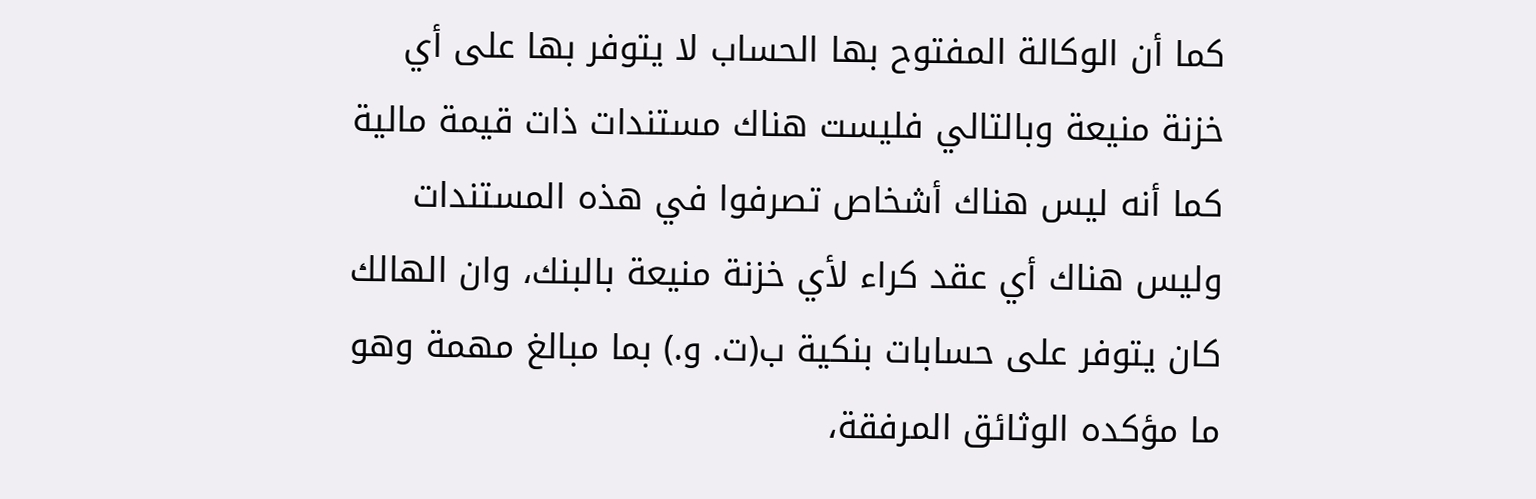كما أن الوكالة المفتوح بها الحساب لا يتوفر بها على أي خزنة منيعة وبالتالي فليست هناك مستندات ذات قيمة مالية كما أنه ليس هناك أشخاص تصرفوا في هذه المستندات وليس هناك أي عقد كراء لأي خزنة منيعة بالبنك، وان الهالك كان يتوفر على حسابات بنكية ب(ت. و.) بما مبالغ مهمة وهو ما مؤكده الوثائق المرفقة،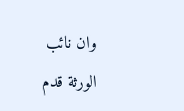وان نائب الورثة قدم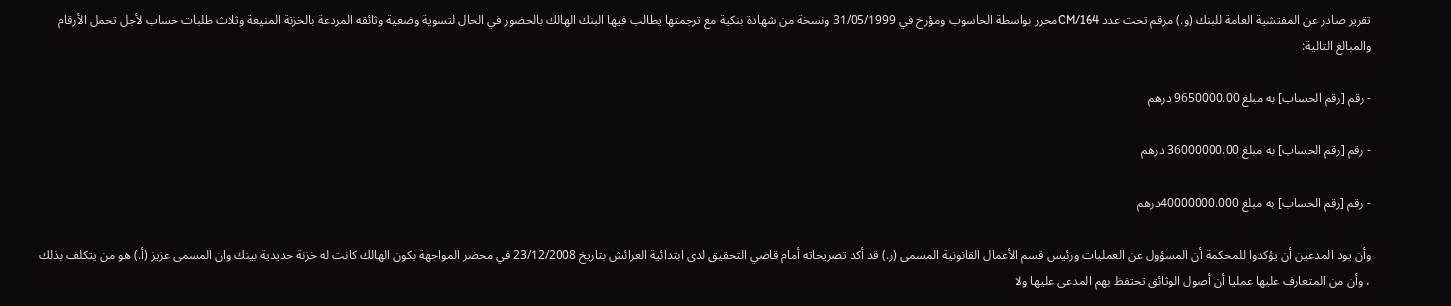تقرير صادر عن المفتشية العامة للبنك (و.) مرقم تحت عدد CM/164محرر بواسطة الحاسوب ومؤرخ في 31/05/1999 ونسخة من شهادة بنكية مع ترجمتها يطالب فيها البنك الهالك بالحضور في الحال لتسوية وضعية وثائقه المردعة بالخزنة المنيعة وثلاث طلبات حساب لأجل تحمل الأرقام والمبالغ التالية:

- رقم [رقم الحساب] به مبلغ 9650000.00 درهم

- رقم [رقم الحساب] به مبلغ 36000000.00 درهم

- رقم [رقم الحساب] به مبلغ 40000000.000درهم

وأن يود المدعين أن يؤكدوا للمحكمة أن المسؤول عن العمليات ورئيس قسم الأعمال القانونية المسمى (ر.) قد أكد تصريحاته أمام قاضي التحقيق لدى ابتدائية العرائش بتاريخ 23/12/2008 في محضر المواجهة بكون الهالك كانت له خزنة حديدية بينك وان المسمى عزيز (أ.) هو من يتكلف بذلك ، وأن من المتعارف عليها عمليا أن أصول الوثائق تحتفظ بهم المدعى عليها ولا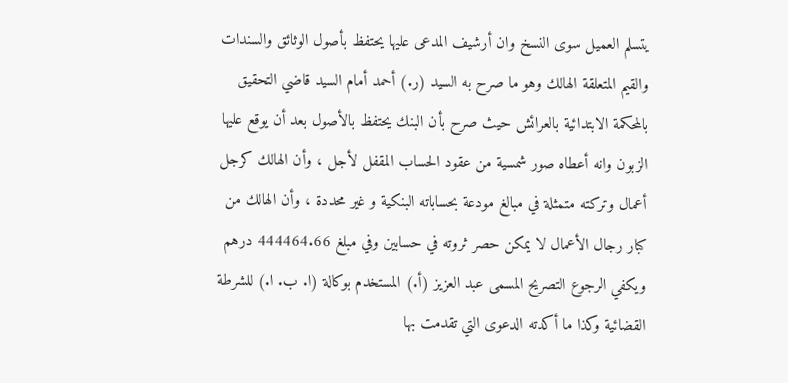يتسلم العميل سوى النسخ وان أرشيف المدعى عليها يحتفظ بأصول الوثائق والسندات والقيم المتعلقة الهالك وهو ما صرح به السيد (ر.) أحمد أمام السيد قاضي التحقيق بالمحكمة الابتدائية بالعرائش حيث صرح بأن البنك يحتفظ بالأصول بعد أن يوقع عليها الزبون وانه أعطاه صور شمسية من عقود الحساب المقفل لأجل ، وأن الهالك كرجل أعمال وتركته متمثلة في مبالغ مودعة بحساباته البنكية و غير محددة ، وأن الهالك من كبار رجال الأعمال لا يمكن حصر ثروته في حسابين وفي مبلغ 444464.66 درهم ويكفي الرجوع التصريح المسمى عبد العزيز (أ.) المستخدم بوكالة (ا. ب. ا.) للشرطة القضائية وكذا ما أكدته الدعوى التي تقدمت بها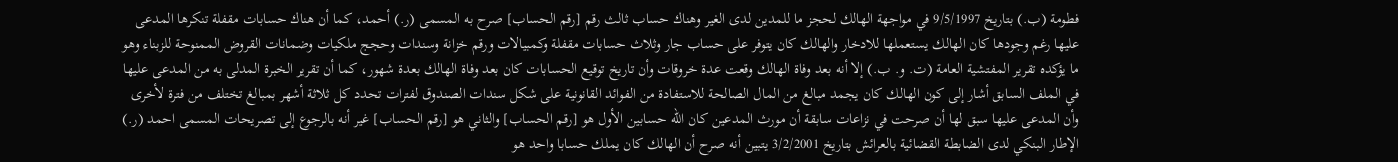فطومة (ب.) بتاريخ 9/5/1997 في مواجهة الهالك لحجز ما للمدين لدى الغير وهناك حساب ثالث رقم [رقم الحساب] صرح به المسمى (ر.) أحمد، كما أن هناك حسابات مقفلة تنكرها المدعى عليها رغم وجودها كان الهالك يستعملها للادخار والهالك كان يتوفر على حساب جار وثلاث حسابات مقفلة وكمبيالات ورقم خزانة وسندات وحجج ملكيات وضمانات القروض الممنوحة للزبناء وهو ما يؤكده تقرير المفتشية العامة (ت. و. ب.) إلا أنه بعد وفاة الهالك وقعت عدة خروقات وأن تاريخ توقيع الحسابات كان بعد وفاة الهالك بعدة شهور، كما أن تقرير الخبرة المدلى به من المدعى عليها في الملف السابق أشار إلى كون الهالك كان يجمد مبالغ من المال الصالحة للاستفادة من الفوائد القانونية على شكل سندات الصندوق لفترات تحدد كل ثلاثة أشهر بمبالغ تختلف من فترة لأخرى وأن المدعى عليها سبق لها أن صرحت في نزاعات سابقة أن مورث المدعين كان الله حسابين الأول هو [رقم الحساب] والثاني هو [رقم الحساب] غير أنه بالرجوع إلى تصريحات المسمى احمد (ر.) الإطار البنكي لدى الضابطة القضائية بالعرائش بتاريخ 3/2/2001 يتبين أنه صرح أن الهالك كان يملك حسابا واحد هو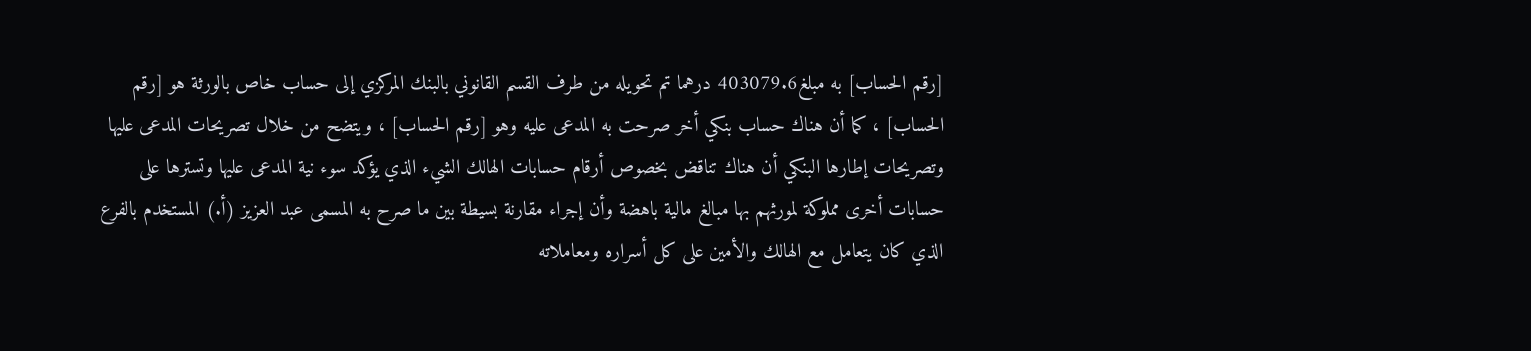[رقم الحساب] به مبلغ403079.6 درهما تم تحويله من طرف القسم القانوني بالبنك المركزي إلى حساب خاص بالورثة هو [رقم الحساب] ، كما أن هناك حساب بنكي أخر صرحت به المدعى عليه وهو [رقم الحساب] ، ويتضح من خلال تصريحات المدعى عليها وتصريحات إطارها البنكي أن هناك تناقض بخصوص أرقام حسابات الهالك الشيء الذي يؤكد سوء نية المدعى عليها وتسترها على حسابات أخرى مملوكة لمورثهم بها مبالغ مالية باهضة وأن إجراء مقارنة بسيطة بين ما صرح به المسمى عبد العزيز (أ.) المستخدم بالفرع الذي كان يتعامل مع الهالك والأمين على كل أسراره ومعاملاته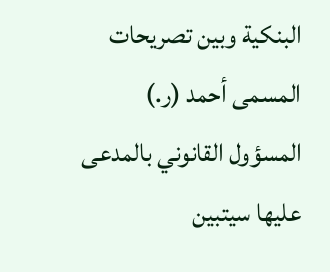البنكية وبين تصريحات المسمى أحمد (ر.) المسؤول القانوني بالمدعى عليها سيتبين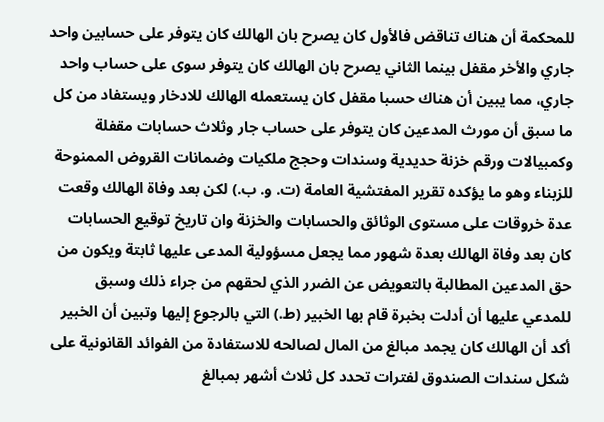للمحكمة أن هناك تناقض فالأول كان يصرح بان الهالك كان يتوفر على حسابين واحد جاري والأخر مقفل بينما الثاني يصرح بان الهالك كان يتوفر سوى على حساب واحد جاري، مما يبين أن هناك حسبا مقفل كان يستعمله الهالك للادخار ويستفاد من كل ما سبق أن مورث المدعين كان يتوفر على حساب جار وثلاث حسابات مقفلة وكمبيالات ورقم خزنة حديدية وسندات وحجج ملكيات وضمانات القروض الممنوحة للزبناء وهو ما يؤكده تقرير المفتشية العامة (ت. و. ب.) لكن بعد وفاة الهالك وقعت عدة خروقات على مستوى الوثائق والحسابات والخزنة وان تاريخ توقيع الحسابات كان بعد وفاة الهالك بعدة شهور مما يجعل مسؤولية المدعى عليها ثابتة ويكون من حق المدعين المطالبة بالتعويض عن الضرر الذي لحقهم من جراء ذلك وسبق للمدعي عليها أن أدلت بخبرة قام بها الخبير (ط.) التي بالرجوع إليها وتبين أن الخبير أكد أن الهالك كان يجمد مبالغ من المال لصالحه للاستفادة من الفوائد القانونية على شكل سندات الصندوق لفترات تحدد كل ثلاث أشهر بمبالغ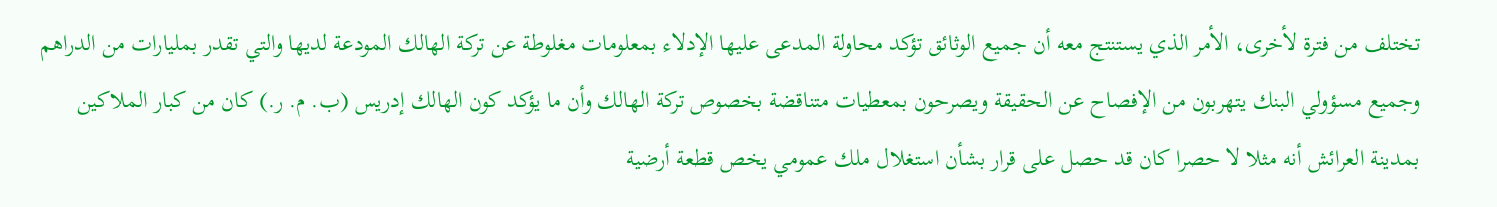تختلف من فترة لأخرى، الأمر الذي يستنتج معه أن جميع الوثائق تؤكد محاولة المدعى عليها الإدلاء بمعلومات مغلوطة عن تركة الهالك المودعة لديها والتي تقدر بمليارات من الدراهم وجميع مسؤولي البنك يتهربون من الإفصاح عن الحقيقة ويصرحون بمعطيات متناقضة بخصوص تركة الهالك وأن ما يؤكد كون الهالك إدريس (ب. م. ر.) كان من كبار الملاكين بمدينة العرائش أنه مثلا لا حصرا كان قد حصل على قرار بشأن استغلال ملك عمومي يخص قطعة أرضية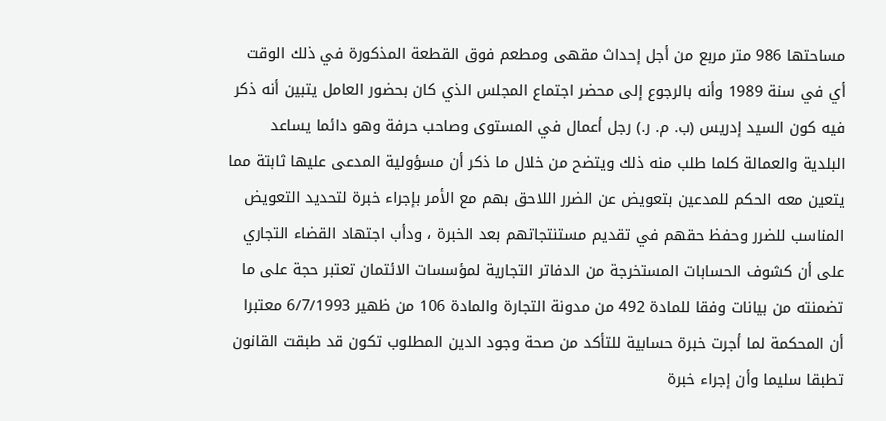مساحتها 986 متر مربع من أجل إحداث مقهى ومطعم فوق القطعة المذكورة في ذلك الوقت أي في سنة 1989 وأنه بالرجوع إلى محضر اجتماع المجلس الذي كان بحضور العامل يتبين أنه ذكر فيه كون السيد إدريس (ب. م. ر.) رجل أعمال في المستوى وصاحب حرفة وهو دائما يساعد البلدية والعمالة كلما طلب منه ذلك ويتضح من خلال ما ذكر أن مسؤولية المدعى عليها ثابتة مما يتعين معه الحكم للمدعين بتعويض عن الضرر اللاحق بهم مع الأمر بإجراء خبرة لتحديد التعويض المناسب للضرر وحفظ حقهم في تقديم مستنتجاتهم بعد الخبرة ، ودأب اجتهاد القضاء التجاري على أن كشوف الحسابات المستخرجة من الدفاتر التجارية لمؤسسات الائتمان تعتبر حجة على ما تضمنته من بيانات وفقا للمادة 492 من مدونة التجارة والمادة 106 من ظهير 6/7/1993 معتبرا أن المحكمة لما أجرت خبرة حسابية للتأكد من صحة وجود الدين المطلوب تكون قد طبقت القانون تطبقا سليما وأن إجراء خبرة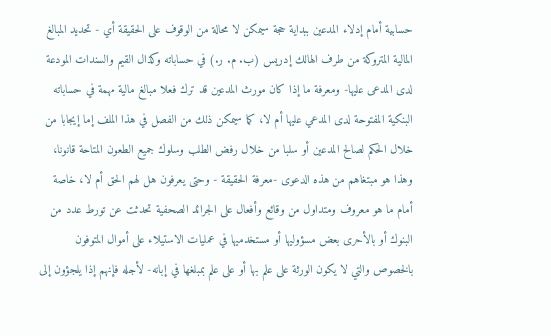حسابية أمام إدلاء المدعين ببداية حجة سيمكن لا محالة من الوقوف على الحقيقة أي - تحديد المبالغ المالية المتروكة من طرف الهالك إدريس (ب. م. ر.) في حساباته وكذال القيم والسندات المودعة لدى المدعى عليها- ومعرفة ما إذا كان مورث المدعين قد ترك فعلا مبالغ مالية مهمة في حساباته البنكية المفتوحة لدى المدعي عليها أم لا، كما سيمكن ذلك من الفصل في هذا الملف إما إيجابا من خلال الحكم لصالح المدعين أو سلبا من خلال رفض الطلب وسلوك جميع الطعون المتاحة قانونا، وهذا هو مبتغاهم من هذه الدعوى -معرفة الحقيقة - وحتى يعرفون هل لهم الحق أم لا، خاصة أمام ما هو معروف ومتداول من وقائع وأفعال على الجرائد الصحفية تحدثت عن تورط عدد من البنوك أو بالأحرى بعض مسؤوليها أو مستخدميها في عمليات الاستيلاء على أموال المتوفون بالخصوص والتي لا يكون الورثة على علم بها أو على علم بمبلغها في إبانه- لأجله فإنهم إذا يلجؤون إلى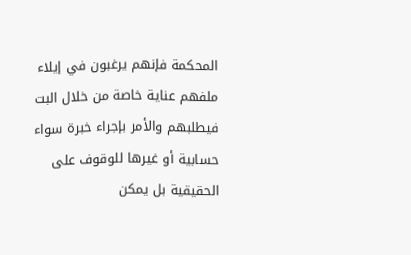المحكمة فإنهم يرغبون في إيلاء ملفهم عناية خاصة من خلال البت فيطلبهم والأمر بإجراء خبرة سواء حسابية أو غيرها للوقوف على الحقيقية بل يمكن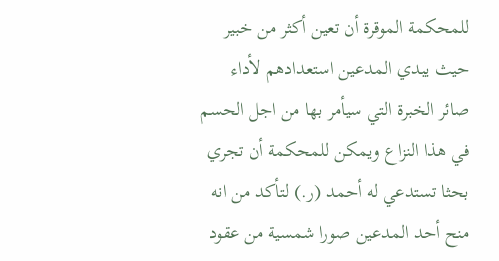للمحكمة الموقرة أن تعين أكثر من خبير حيث يبدي المدعين استعدادهم لأداء صائر الخبرة التي سيأمر بها من اجل الحسم في هذا النزاع ويمكن للمحكمة أن تجري بحثا تستدعي له أحمد (ر.) لتأكد من انه منح أحد المدعين صورا شمسية من عقود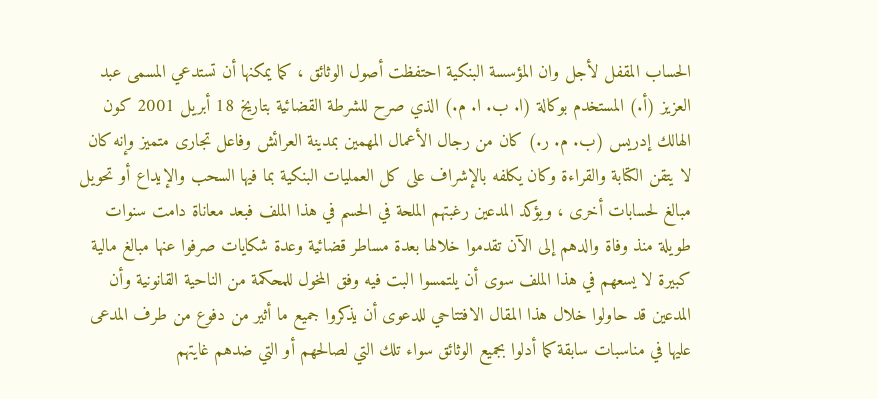الحساب المقفل لأجل وان المؤسسة البنكية احتفظت أصول الوثائق ، كما يمكنها أن تستدعي المسمى عبد العزيز (أ.) المستخدم بوكالة (ا. ب. ا. م.) الذي صرح للشرطة القضائية بتاريخ 18 أبريل 2001 كون الهالك إدريس (ب. م. ر.) كان من رجال الأعمال المهمين بمدينة العرائش وفاعل تجاری متميز وإنه كان لا يتقن الكتابة والقراءة وكان يكلفه بالإشراف على كل العمليات البنكية بما فيها السحب والإيداع أو تحویل مبالغ لحسابات أخرى ، ويؤكد المدعين رغبتهم الملحة في الحسم في هذا الملف فبعد معاناة دامت سنوات طويلة منذ وفاة والدهم إلى الآن تقدموا خلالها بعدة مساطر قضائية وعدة شكايات صرفوا عنها مبالغ مالية كبيرة لا يسعهم في هذا الملف سوى أن يلتمسوا البت فيه وفق المخول للمحكمة من الناحية القانونية وأن المدعين قد حاولوا خلال هذا المقال الافتتاحي للدعوى أن يذكروا جميع ما أثير من دفوع من طرف المدعى عليها في مناسبات سابقة كما أدلوا بجميع الوثائق سواء تلك التي لصالحهم أو التي ضدهم غايتهم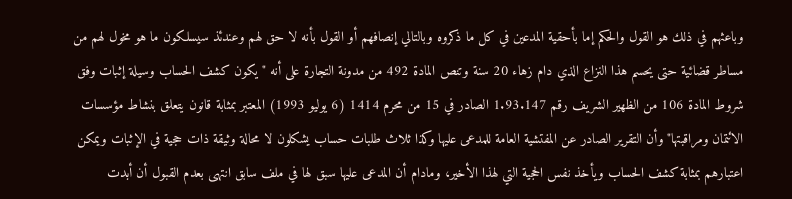وباعثهم في ذلك هو القول والحكم إما بأحقية المدعين في كل ما ذكروه وبالتالي إنصافهم أو القول بأنه لا حق لهم وعندئذ سيسلكون ما هو مخول لهم من مساطر قضائية حتى يحسم هذا النزاع الذي دام زهاء 20 سنة وتنص المادة 492 من مدونة التجارة على أنه "يكون كشف الحساب وسيلة إثبات وفق شروط المادة 106 من الظهير الشريف رقم 1.93.147 الصادر في 15 من محرم 1414 (6 يوليو 1993) المعتبر بمثابة قانون يتعلق بنشاط مؤسسات الائتمان ومراقبتها" وأن التقرير الصادر عن المفتشية العامة للمدعى عليها وكذا ثلاث طلبات حساب يشكلون لا محالة وثيقة ذات حجية في الإثبات ويمكن اعتبارهم بمثابة كشف الحساب ويأخذ نفس الحجية التي لهذا الأخير، ومادام أن المدعى عليها سبق لها في ملف سابق انتهى بعدم القبول أن أبدت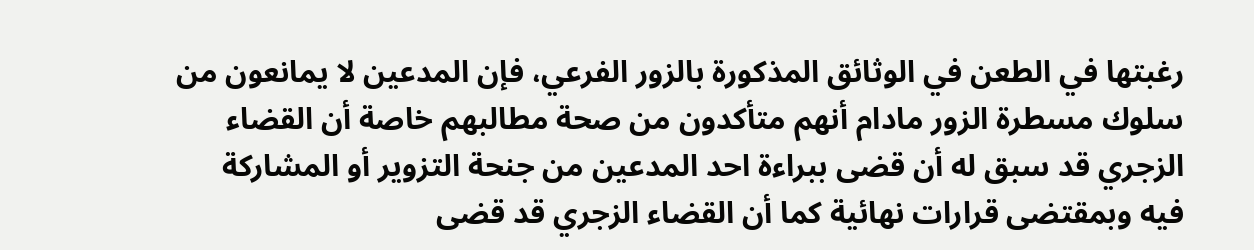رغبتها في الطعن في الوثائق المذكورة بالزور الفرعي، فإن المدعين لا يمانعون من سلوك مسطرة الزور مادام أنهم متأكدون من صحة مطالبهم خاصة أن القضاء الزجري قد سبق له أن قضى ببراءة احد المدعين من جنحة التزوير أو المشاركة فيه وبمقتضى قرارات نهائية كما أن القضاء الزجري قد قضى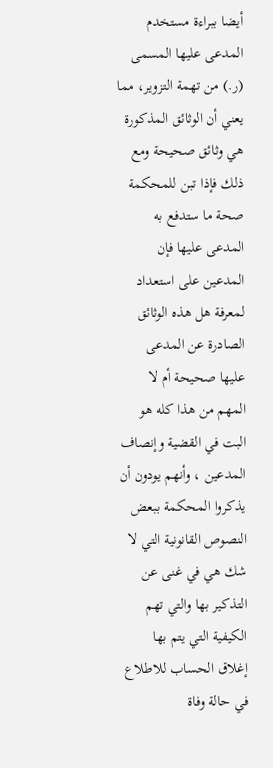أيضا ببراءة مستخدم المدعى عليها المسمى (ر.) من تهمة التزوير، مما يعني أن الوثائق المذكورة هي وثائق صحيحة ومع ذلك فإذا تبن للمحكمة صحة ما ستدفع به المدعى عليها فإن المدعين على استعداد لمعرفة هل هذه الوثائق الصادرة عن المدعى عليها صحيحة أم لا المهم من هذا كله هو البت في القضية وإنصاف المدعين ، وأنهم يودون أن يذكروا المحكمة ببعض النصوص القانونية التي لا شك هي في غنى عن التذكير بها والتي تهم الكيفية التي يتم بها إغلاق الحساب للاطلاع في حالة وفاة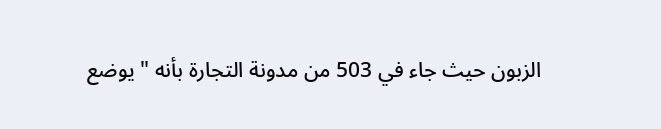الزبون حيث جاء في 503 من مدونة التجارة بأنه " يوضع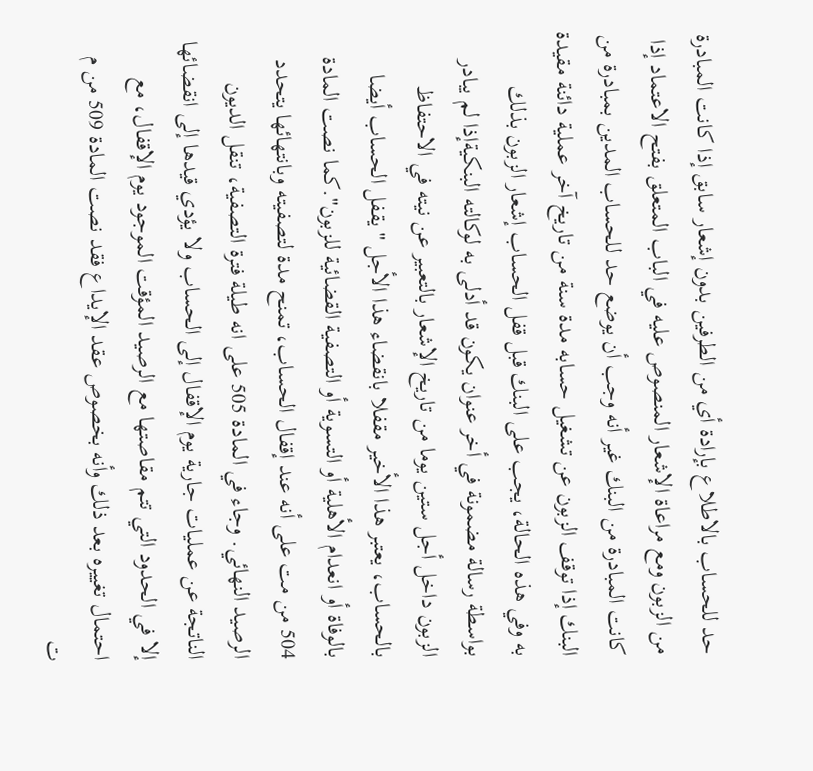حد للحساب بالاطلاع بإرادة أي من الطرفين بدون إشعار سابق إذا كانت المبادرة من الزبون ومع مراعاة الإشعار المنصوص عليه في الباب المتعلق بفتح الاعتماد إذا كانت المبادرة من البنك غير أنه وجب أن يوضع حد للحساب المدين بمبادرة من البنك إذا توقف الزبون عن تشغيل حسابه مدة سنة من تاریخ آخر عملية دائنة مقيدة به وفي هذه الحالة، يجب على البنك قبل قفل الحساب إشعار الزبون بذلك بواسطة رسالة مضمونة في أخر عنوان يكون قد أدلى به لوكالته البنكيةإذا لم يبادر الزبون داخل أجل ستين يوما من تاريخ الإشعار بالتعبير عن نيته في الاحتفاظ بالحساب، يعتبر هذا الأخير مقفلا بانقضاء هذا الأجل "يقفل الحساب أيضا بالوفاة أو انعدام الأهلية أو التسوية أو التصفية القضائية للزبون".كما نصت المادة 504 من مت على أنه عند إقفال الحساب، تمنح مدة لتصفيته وبانتهائها يتحدد الرصيد النهائي. وجاء في المادة 505 على انه طيلة فترة التصفية، تنقل الديون الناتجة عن عمليات جارية يوم الإقفال إلى الحساب ولا يؤدي قيدها إلى انقضائها إلا في الحدود التي تتم مقاصتها مع الرصيد المؤقت الموجود يوم الإقفال، مع احتمال تغییره بعد ذلك وأنه بخصوص عقد الإيداع فقد نصت المادة 509 من م ت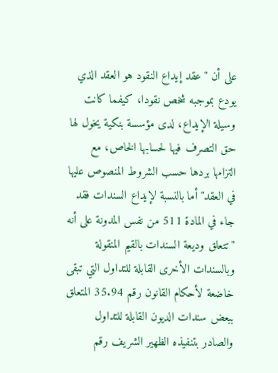على أن "عقد إيداع النقود هو العقد الذي يودع بموجبه شخص نقودا، كيفما كانت وسيلة الإيداع، لدى مؤسسة بنكية يخول لها حق التصرف فيها لحسابها الخاص، مع التزامها بردها حسب الشروط المنصوص عليها في العقد"أما بالنسبة لإيداع السندات فقد جاء في المادة 511 من نفس المدونة على أنه "تتعلق وديعة السندات بالقيم المنقولة وبالسندات الأخرى القابلة للتداول التي تبقى خاضعة لأحكام القانون رقم 35.94 المتعلق ببعض سندات الديون القابلة للتداول والصادر بتنفيذه الظهير الشريف رقم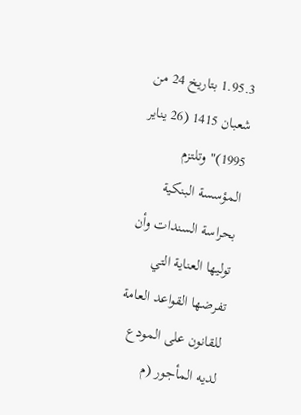1.95.3 بتاريخ 24 من شعبان 1415 (26 يناير 1995)" وتلتزم المؤسسة البنكية بحراسة السندات وأن توليها العناية التي تفرضها القواعد العامة للقانون على المودع لديه المأجور (م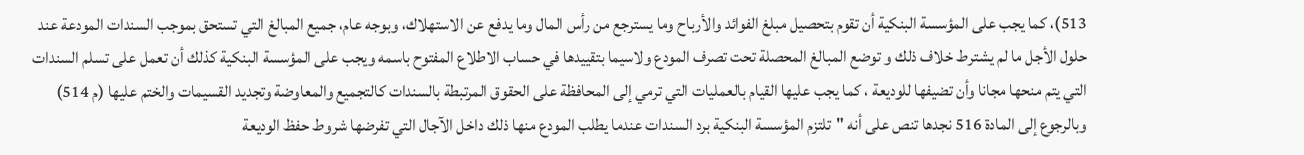513)، كما يجب على المؤسسة البنكية أن تقوم بتحصيل مبلغ الفوائد والأرباح وما يسترجع من رأس المال وما يدفع عن الاستهلاك، وبوجه عام، جميع المبالغ التي تستحق بموجب السندات المودعة عند حلول الأجل ما لم يشترط خلاف ذلك و توضع المبالغ المحصلة تحت تصرف المودع ولاسيما بتقييدها في حساب الاطلاع المفتوح باسمه ويجب على المؤسسة البنكية كذلك أن تعمل على تسلم السندات التي يتم منحها مجانا وأن تضيفها للوديعة ، كما يجب عليها القيام بالعمليات التي ترمي إلى المحافظة على الحقوق المرتبطة بالسندات كالتجميع والمعاوضة وتجديد القسيمات والختم عليها (م 514) وبالرجوع إلى المادة 516 نجدها تنص على أنه "تلتزم المؤسسة البنكية برد السندات عندما يطلب المودع منها ذلك داخل الآجال التي تفرضها شروط حفظ الوديعة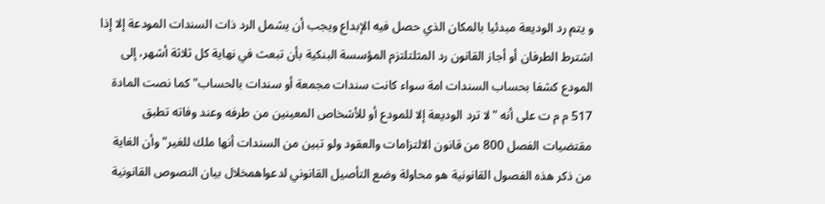و يتم رد الوديعة مبدئيا بالمكان الذي حصل فيه الإبداع ويجب أن يشمل الرد ذات السندات المودعة إلا إذا اشترط الطرفان أو أجاز القانون رد المثلتلتزم المؤسسة البنكية بأن تبعث في نهاية كل ثلاثة أشهر، إلى المودع كشفا بحساب السندات امة سواء كانت سندات مجمعة أو سندات بالحساب" كما نصت المادة 517 م م ت على أنه "لا ترد الوديعة إلا للمودع أو للأشخاص المعينين من طرفه وعند وفاته تطبق مقتضيات الفصل 800 من قانون الالتزامات والعقود ولو تبين من السندات أنها ملك للغير" وأن الغاية من ذكر هذه الفصول القانونية هو محاولة وضع التأصيل القانوني لدعواهمخلال بيان النصوص القانونية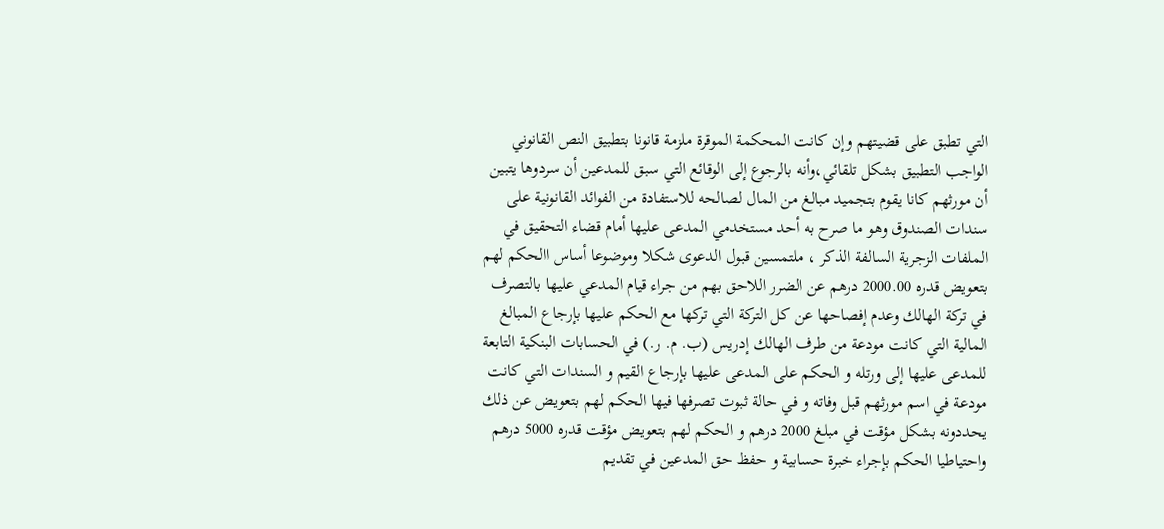التي تطبق على قضيتهم وإن كانت المحكمة الموقرة ملزمة قانونا بتطبيق النص القانوني الواجب التطبيق بشكل تلقائي،وأنه بالرجوع إلى الوقائع التي سبق للمدعين أن سردوها يتبين أن مورثهم كانا يقوم بتجميد مبالغ من المال لصالحه للاستفادة من الفوائد القانونية على سندات الصندوق وهو ما صرح به أحد مستخدمي المدعی عليها أمام قضاء التحقيق في الملفات الزجرية السالفة الذكر ، ملتمسين قبول الدعوى شكلا وموضوعا أساس االحكم لهم بتعويض قدره 2000.00 درهم عن الضرر اللاحق بهم من جراء قيام المدعي عليها بالتصرف في تركة الهالك وعدم إفصاحها عن كل التركة التي تركها مع الحكم عليها بإرجاع المبالغ المالية التي كانت مودعة من طرف الهالك إدريس (ب. م. ر.) في الحسابات البنكية التابعة للمدعى عليها إلى ورتله و الحكم على المدعى عليها بإرجاع القيم و السندات التي كانت مودعة في اسم مورثهم قبل وفاته و في حالة ثبوت تصرفها فيها الحكم لهم بتعويض عن ذلك يحددونه بشكل مؤقت في مبلغ 2000 درهم و الحكم لهم بتعويض مؤقت قدره 5000 درهم واحتياطيا الحكم بإجراء خبرة حسابية و حفظ حق المدعين في تقديم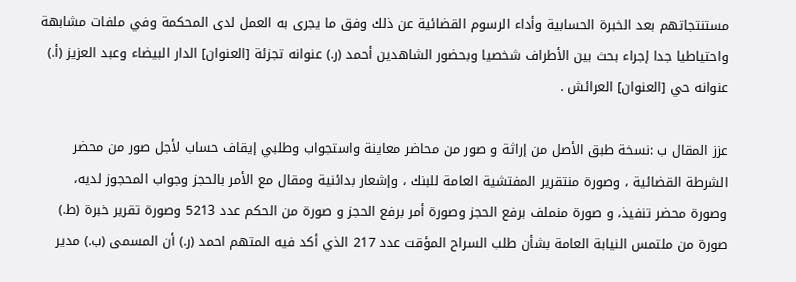مستنتجاتهم بعد الخبرة الحسابية وأداء الرسوم القضائية عن ذلك وفق ما يجرى به العمل لدى المحكمة وفي ملفات مشابهة واحتياطيا جدا إجراء بحث بين الأطراف شخصيا وبحضور الشاهدين أحمد (ر.) عنوانه تجزئة [العنوان] الدار البيضاء وعبد العزيز (أ.) عنوانه حي [العنوان] العرائش .

عزز المقال ب :نسخة طبق الأصل من إراثة و صور من محاضر معاينة واستجواب وطلبي إيقاف حساب لأجل صور من محضر الشرطة القضائية ، وصورة منتقرير المفتشية العامة للبنك ، وإشعار بدائنية ومقال مع الأمر بالحجز وجواب المحجوز لديه، وصورة محضر تنفيذ، و صورة منملف برفع الحجز وصورة أمر برفع الحجز و صورة من الحكم عدد 5213 وصورة تقرير خبرة (ط.) صورة من ملتمس النيابة العامة بشأن طلب السراح المؤقت عدد 217 الذي أكد فيه المتهم احمد (ر.) أن المسمى (ب.) مدير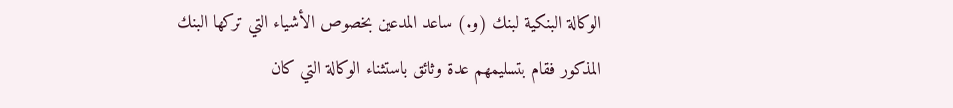الوكالة البنكية لبنك (و.) ساعد المدعين بخصوص الأشياء التي تركها البنك المذكور فقام بتسليمهم عدة وثائق باستثناء الوكالة التي كان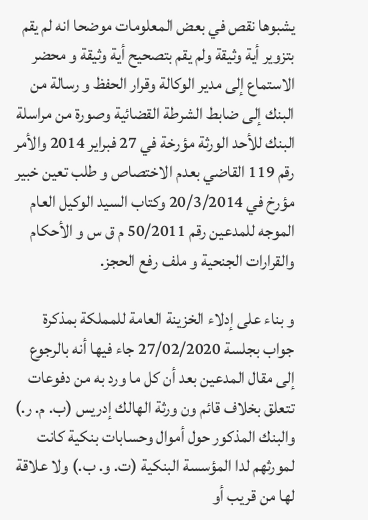يشبوها نقص في بعض المعلومات موضحا انه لم يقم بتزوير أية وثيقة ولم يقم بتصحيح أية وثيقة و محضر الاستماع إلى مدير الوكالة وقرار الحفظ و رسالة من البنك إلى ضابط الشرطة القضائية وصورة من مراسلة البنك للأحد الورثة مؤرخة في 27 فبراير 2014 والأمر رقم 119 القاضي بعدم الاختصاص و طلب تعين خبير مؤرخ في 20/3/2014 وكتاب السيد الوكيل العام الموجه للمدعين رقم 50/2011 م ق س و الأحكام والقرارات الجنحية و ملف رفع الحجز.

و بناء على إدلاء الخزينة العامة للمملكة بمذكرة جواب بجلسة 27/02/2020 جاء فيها أنه بالرجوع إلى مقال المدعين بعد أن كل ما ورد به من دفوعات تتعلق بخلاف قائم ون ورثة الهالك إدريس (ب. م. ر.) والبنك المذكور حول أموال وحسابات بنكية كانت لمورثهم لدا المؤسسة البنكية (ت. و. ب.) ولا علاقة لها من قريب أو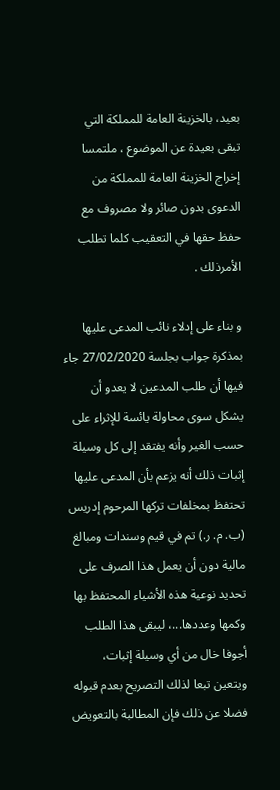بعيد، بالخزينة العامة للمملكة التي تبقى بعيدة عن الموضوع ، ملتمسا إخراج الخزينة العامة للمملكة من الدعوى بدون صائر ولا مصروف مع حفظ حقها في التعقيب كلما تطلب الأمرذلك .

و بناء على إدلاء نائب المدعى عليها بمذكرة جواب بجلسة 27/02/2020 جاء فيها أن طلب المدعين لا يعدو أن يشكل سوى محاولة يائسة للإثراء على حسب الغير وأنه يفتقد إلى كل وسيلة إثبات ذلك أنه يزعم بأن المدعى عليها تحتفظ بمخلفات تركها المرحوم إدريس (ب. م. ر.) تم في قيم وسندات ومبالغ مالية دون أن يعمل هذا الصرف على تحديد نوعية هذه الأشياء المحتفظ بها وكمها وعددها...، ليبقى هذا الطلب أجوفا خال من أي وسيلة إثبات، ويتعين تبعا لذلك التصريح بعدم قبوله فضلا عن ذلك فإن المطالبة بالتعويض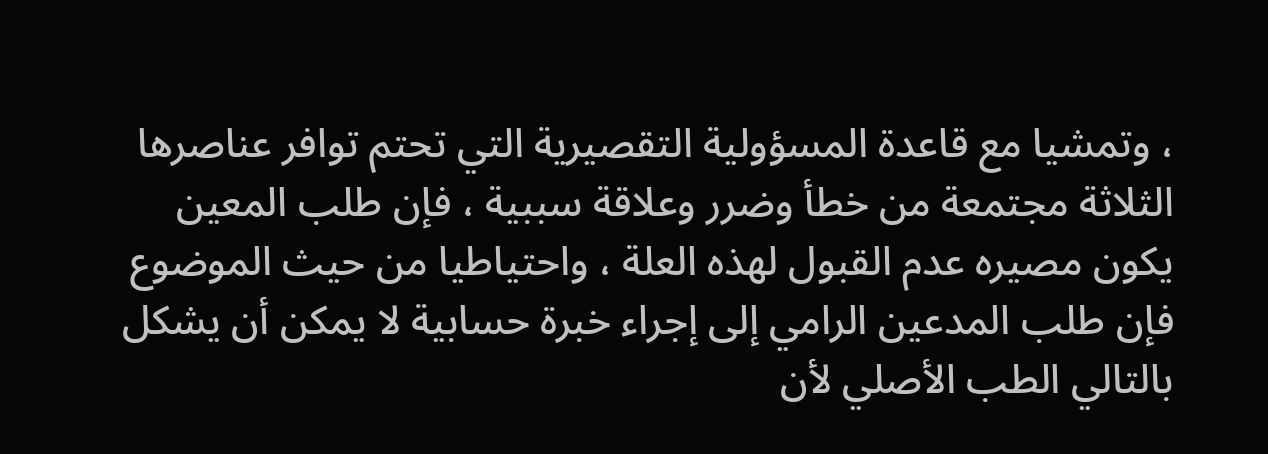، وتمشيا مع قاعدة المسؤولية التقصيرية التي تحتم توافر عناصرها الثلاثة مجتمعة من خطأ وضرر وعلاقة سببية ، فإن طلب المعين يكون مصيره عدم القبول لهذه العلة ، واحتياطيا من حيث الموضوع فإن طلب المدعين الرامي إلى إجراء خبرة حسابية لا يمكن أن يشكل بالتالي الطب الأصلي لأن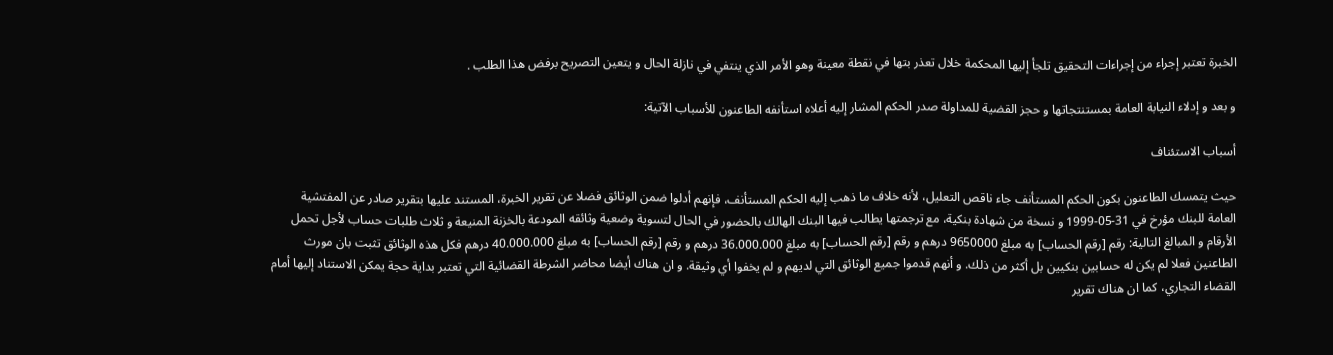الخبرة تعتبر إجراء من إجراءات التحقيق تلجأ إليها المحكمة خلال تعذر بتها في نقطة معينة وهو الأمر الذي ينتفي في نازلة الحال و يتعين التصريح برفض هذا الطلب .

و بعد و إدلاء النيابة العامة بمستنتجاتها و حجز القضية للمداولة صدر الحكم المشار إليه أعلاه استأنفه الطاعنون للأسباب الآتية:

أسباب الاستئناف

حيث يتمسك الطاعنون بكون الحكم المستأنف جاء ناقص التعليل، لأنه خلاف ما ذهب إليه الحكم المستأنف، فإنهم أدلوا ضمن الوثائق فضلا عن تقرير الخبرة، المستند عليها بتقرير صادر عن المفتشية العامة للبنك مؤرخ في 31-05-1999 و نسخة من شهادة بنكية، مع ترجمتها يطالب فيها البنك الهالك بالحضور في الحال لتسوية وضعية وثائقه المودعة بالخزنة المنيعة و ثلاث طلبات حساب لأجل تحمل الأرقام و المبالغ التالية: رقم [رقم الحساب] به مبلغ 9650000 درهم و رقم [رقم الحساب] به مبلغ 36.000.000 درهم و رقم [رقم الحساب] به مبلغ 40.000.000 درهم فكل هذه الوثائق تثبت بان مورث الطاعنين فعلا لم يكن له حسابين بنكيين بل أكثر من ذلك. و أنهم قدموا جميع الوثائق التي لديهم و لم يخفوا أي وثيقة. و ان هناك أيضا محاضر الشرطة القضائية التي تعتبر بداية حجة يمكن الاستناد إليها أمام القضاء التجاري، كما ان هناك تقرير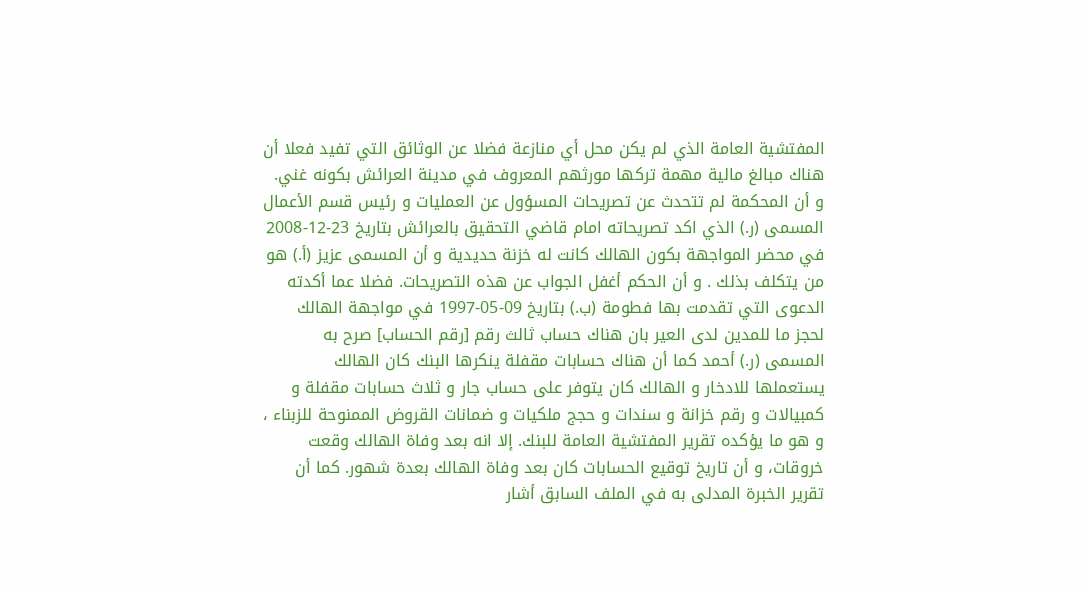المفتشية العامة الذي لم يكن محل أي منازعة فضلا عن الوثائق التي تفيد فعلا أن هناك مبالغ مالية مهمة تركها مورثهم المعروف في مدينة العرائش بكونه غني. و أن المحكمة لم تتحدث عن تصريحات المسؤول عن العمليات و رئيس قسم الأعمال المسمى (ر.) الذي اكد تصريحاته امام قاضي التحقيق بالعرائش بتاريخ 23-12-2008 في محضر المواجهة بكون الهالك كانت له خزنة حديدية و أن المسمى عزيز (أ.) هو من يتكلف بذلك . و أن الحكم أغفل الجواب عن هذه التصريحات. فضلا عما أكدته الدعوى التي تقدمت بها فطومة (ب.) بتاريخ 09-05-1997 في مواجهة الهالك لحجز ما للمدين لدى العير بان هناك حساب ثالث رقم [رقم الحساب] صرح به المسمى (ر.) أحمد كما أن هناك حسابات مقفلة ينكرها البنك كان الهالك يستعملها للادخار و الهالك كان يتوفر على حساب جار و ثلاث حسابات مقفلة و كمبيالات و رقم خزانة و سندات و حجج ملكيات و ضمانات القروض الممنوحة للزبناء ، و هو ما يؤكده تقرير المفتشية العامة للبنك. إلا انه بعد وفاة الهالك وقعت خروقات، و أن تاريخ توقيع الحسابات كان بعد وفاة الهالك بعدة شهور. كما أن تقرير الخبرة المدلى به في الملف السابق أشار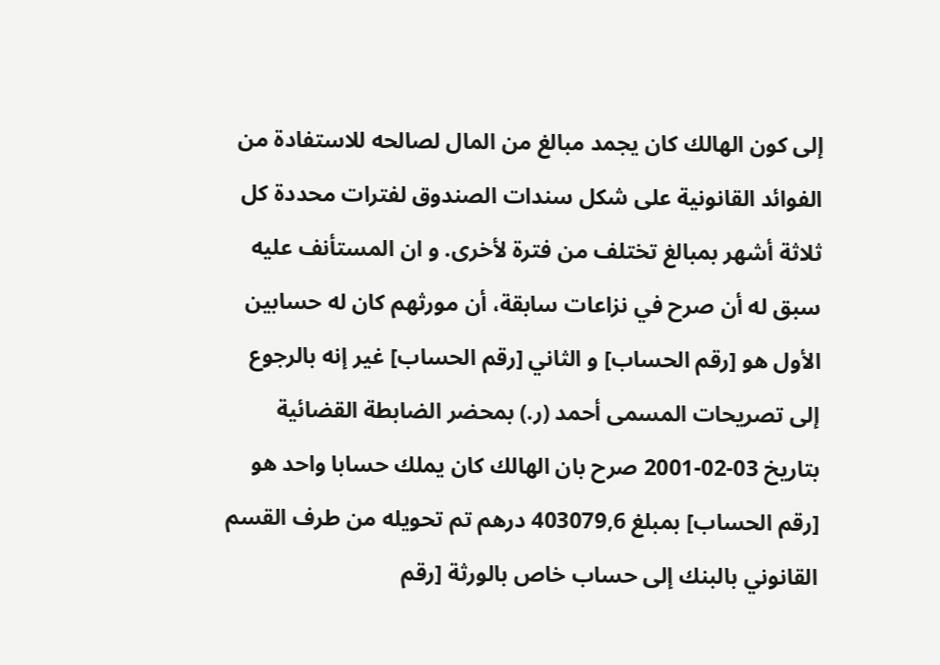إلى كون الهالك كان يجمد مبالغ من المال لصالحه للاستفادة من الفوائد القانونية على شكل سندات الصندوق لفترات محددة كل ثلاثة أشهر بمبالغ تختلف من فترة لأخرى. و ان المستأنف عليه سبق له أن صرح في نزاعات سابقة، أن مورثهم كان له حسابين الأول هو [رقم الحساب] و الثاني [رقم الحساب] غير إنه بالرجوع إلى تصريحات المسمى أحمد (ر.) بمحضر الضابطة القضائية بتاريخ 03-02-2001 صرح بان الهالك كان يملك حسابا واحد هو [رقم الحساب] بمبلغ 403079,6 درهم تم تحويله من طرف القسم القانوني بالبنك إلى حساب خاص بالورثة [رقم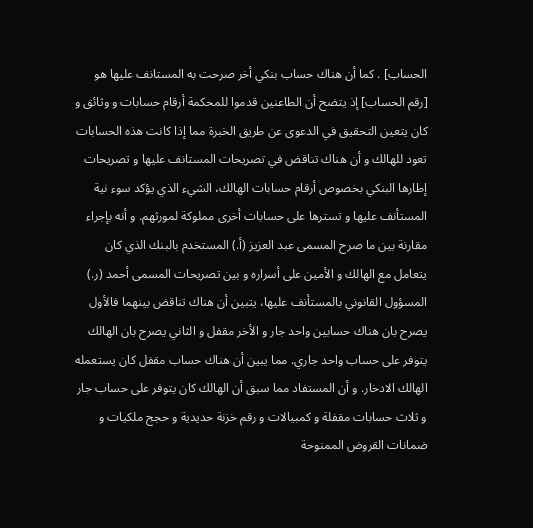الحساب] . كما أن هناك حساب بنكي أخر صرحت به المستانف عليها هو [رقم الحساب] إذ يتضح أن الطاعنين قدموا للمحكمة أرقام حسابات و وثائق و كان يتعين التحقيق في الدعوى عن طريق الخبرة مما إذا كانت هذه الحسابات تعود للهالك و أن هناك تناقض في تصريحات المستانف عليها و تصريحات إطارها البنكي بخصوص أرقام حسابات الهالك، الشيء الذي يؤكد سوء نية المستأنف عليها و تسترها على حسابات أخرى مملوكة لمورثهم. و أنه بإجراء مقارنة بين ما صرح المسمى عبد العزيز (أ.) المستخدم بالبنك الذي كان يتعامل مع الهالك و الأمين على أسراره و بين تصريحات المسمى أحمد (ر.) المسؤول القانوني بالمستأنف عليها، يتبين أن هناك تناقض بينهما فالأول يصرح بان هناك حسابين واحد جار و الأخر مقفل و الثاني يصرح بان الهالك يتوفر على حساب واحد جاري. مما يبين أن هناك حساب مقفل كان يستعمله الهالك الادخار. و أن المستفاد مما سبق أن الهالك كان يتوفر على حساب جار و ثلاث حسابات مقفلة و كمبيالات و رقم خزنة حديدية و حجج ملكيات و ضمانات القروض الممنوحة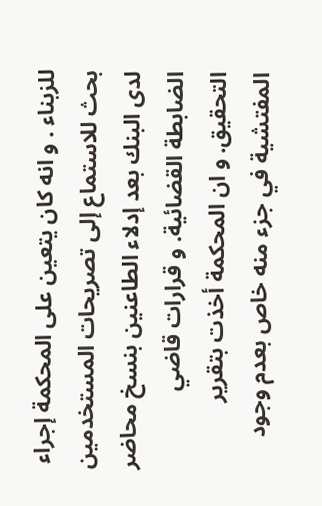للزبناء . و انه كان يتعين على المحكمة إجراء بحث للاستماع إلى تصريحات المستخدمين لدى البنك بعد إدلاء الطاعنين بنسخ محاضر الضابطة القضائية. و قرارات قاضي التحقيق. و ان المحكمة أخذت بتقرير المفتشية في جزء منه خاص بعدم وجود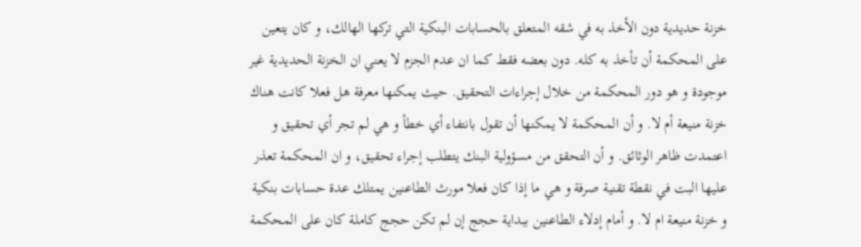خزنة حديدية دون الأخذ به في شقه المتعلق بالحسابات البنكية التي تركها الهالك، و كان يتعين على المحكمة أن تأخذ به كله. دون بعضه فقط كما ان عدم الجزم لا يعني ان الخزنة الحديدية غير موجودة و هو دور المحكمة من خلال إجراءات التحقيق. حيث يمكنها معرفة هل فعلا كانت هناك خزنة منيعة أم لا. و أن المحكمة لا يمكنها أن تقول بانتفاء أي خطأ و هي لم تجر أي تحقيق و اعتمدت ظاهر الوثائق. و أن التحقق من مسؤولية البنك يتطلب إجراء تحقيق، و ان المحكمة تعذر عليها البت في نقطة تقنية صرفة و هي ما إذا كان فعلا مورث الطاعنين يمتلك عدة حسابات بنكية و خزنة منيعة ام لا. و أمام إدلاء الطاعنين ببداية حجج إن لم تكن حجج كاملة كان على المحكمة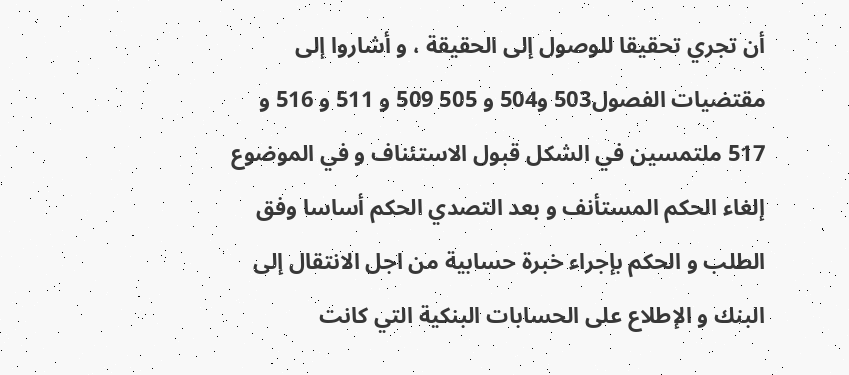أن تجري تحقيقا للوصول إلى الحقيقة ، و أشاروا إلى مقتضيات الفصول503 و504 و 505 509 و 511 و 516 و 517 ملتمسين في الشكل قبول الاستئناف و في الموضوع إلغاء الحكم المستأنف و بعد التصدي الحكم أساسا وفق الطلب و الحكم بإجراء خبرة حسابية من اجل الانتقال إلى البنك و الإطلاع على الحسابات البنكية التي كانت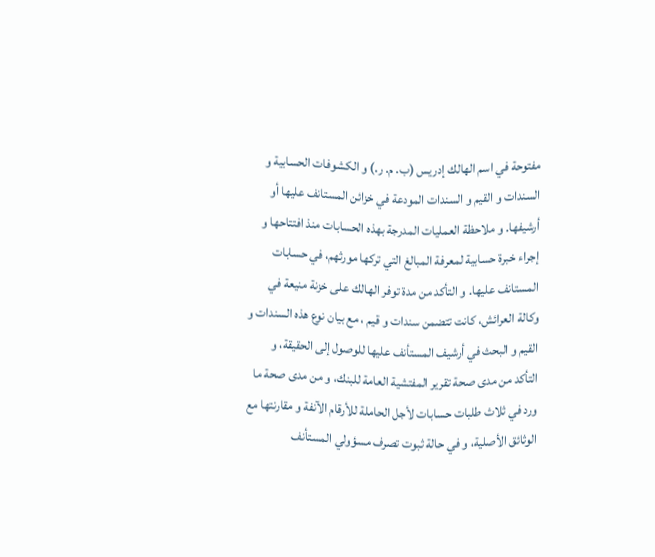مفتوحة في اسم الهالك إدريس (ب. م. ر.) و الكشوفات الحسابية و السندات و القيم و السندات المودعة في خزائن المستانف عليها أو أرشيفها. و ملاحظة العمليات المدرجة بهذه الحسابات منذ افتتاحها و إجراء خبرة حسابية لمعرفة المبالغ التي تركها مورثهم، في حسابات المستانف عليها. و التأكد من مدة توفر الهالك على خزنة منيعة في وكالة العرائش، كانت تتضمن سندات و قيم ، مع بيان نوع هذه السندات و القيم و البحث في أرشيف المستأنف عليها للوصول إلى الحقيقة، و التأكد من مدى صحة تقرير المفتشية العامة للبنك، و من مدى صحة ما ورد في ثلاث طلبات حسابات لأجل الحاملة للأرقام الآنفة و مقارنتها مع الوثائق الأصلية، و في حالة ثبوت تصرف مسؤولي المستأنف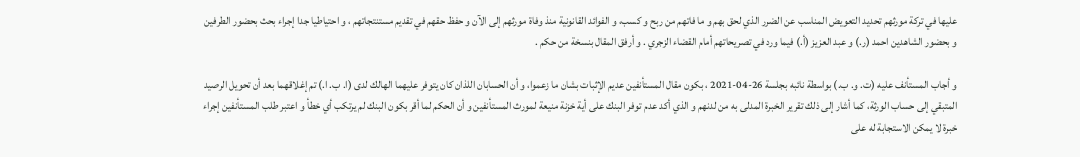عليها في تركة مورثهم تحديد التعويض المناسب عن الضرر الذي لحق بهم و ما فاتهم من ربح و كسب، و الفوائد القانونية منذ وفاة مورثهم إلى الآن و حفظ حقهم في تقديم مستنتجاتهم ، و احتياطيا جدا إجراء بحث بحضور الطرفين و بحضور الشاهدين احمد (ر.) و عبد العزيز (أ.) فيما ورد في تصريحاتهم أمام القضاء الزجري . و أرفق المقال بنسخة من حكم .

و أجاب المستأنف عليه (ت. و. ب.) بواسطة نائبه بجلسة 26-04-2021 ، بكون مقال المستأنفين عديم الإثبات بشان ما زعموا، و أن الحسابان اللذان كان يتوفر عليهما الهالك لدى (ا. ب. ا.) تم إغلاقهما بعد أن تحويل الرصيد المتبقي إلى حساب الورثة، كما أشار إلى ذلك تقرير الخبرة المدلى به من لدنهم و الذي أكد عدم توفر البنك على أية خزنة منيعة لمورث المستأنفين و أن الحكم لما أقر بكون البنك لم يرتكب أي خطأ و اعتبر طلب المستأنفين إجراء خبرة لا يمكن الاستجابة له على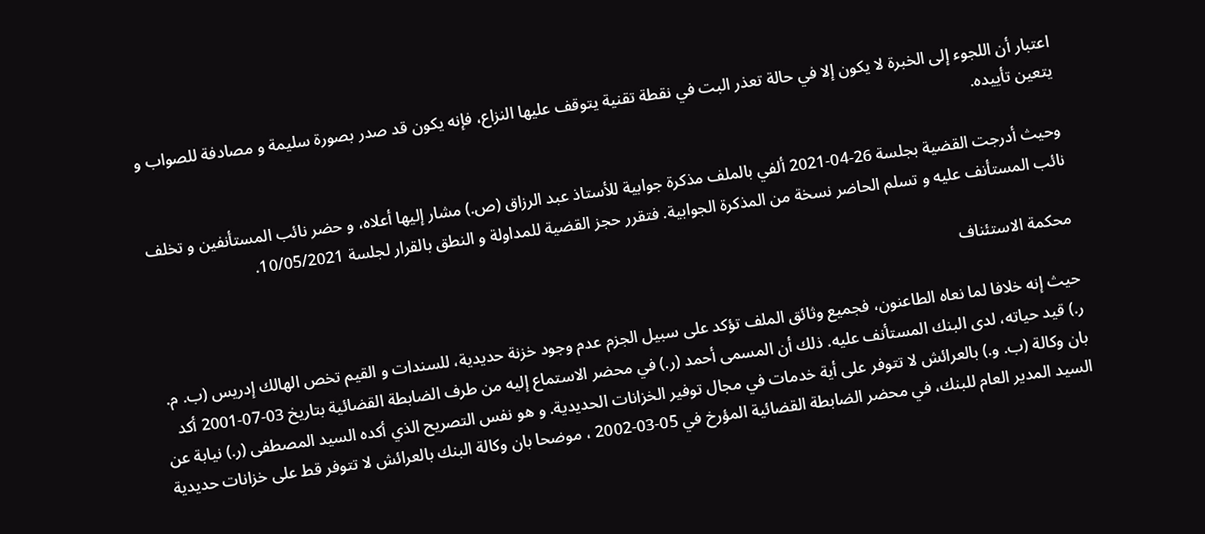اعتبار أن اللجوء إلى الخبرة لا يكون إلا في حالة تعذر البت في نقطة تقنية يتوقف عليها النزاع، فإنه يكون قد صدر بصورة سليمة و مصادفة للصواب و يتعين تأييده.

وحيث أدرجت القضية بجلسة 26-04-2021 ألفي بالملف مذكرة جوابية للأستاذ عبد الرزاق (ص.) مشار إليها أعلاه، و حضر نائب المستأنفين و تخلف نائب المستأنف عليه و تسلم الحاضر نسخة من المذكرة الجوابية. فتقرر حجز القضية للمداولة و النطق بالقرار لجلسة 10/05/2021.

محكمة الاستئناف

حيث إنه خلافا لما نعاه الطاعنون، فجميع وثائق الملف تؤكد على سبيل الجزم عدم وجود خزنة حديدية، للسندات و القيم تخص الهالك إدريس (ب. م. ر.) قيد حياته، لدى البنك المستأنف عليه. ذلك أن المسمى أحمد (ر.) في محضر الاستماع إليه من طرف الضابطة القضائية بتاريخ 03-07-2001 أكد بان وكالة (ب. و.) بالعرائش لا تتوفر على أية خدمات في مجال توفير الخزانات الحديدية. و هو نفس التصريح الذي أكده السيد المصطفى (ر.) نيابة عن السيد المدير العام للبنك، في محضر الضابطة القضائية المؤرخ في 05-03-2002 ، موضحا بان وكالة البنك بالعرائش لا تتوفر قط على خزانات حديدية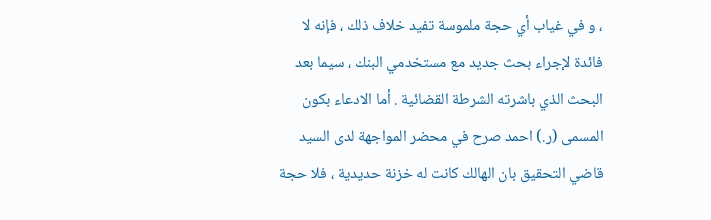، و في غياب أي حجة ملموسة تفيد خلاف ذلك ، فإنه لا فائدة لإجراء بحث جديد مع مستخدمي البنك ، سيما بعد البحث الذي باشرته الشرطة القضائية . أما الادعاء بكون المسمى (ر.) احمد صرح في محضر المواجهة لدى السيد قاضي التحقيق بان الهالك كانت له خزنة حديدية ، فلا حجة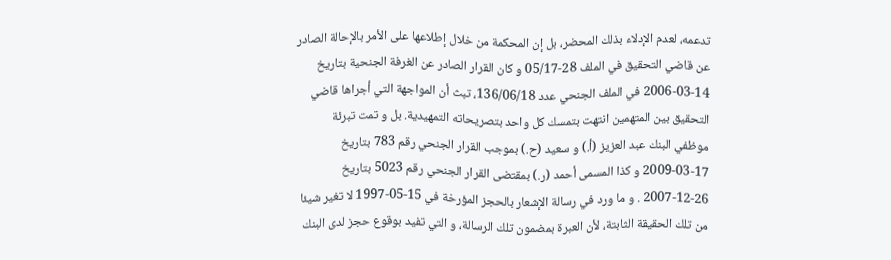تدعمه، لعدم الإدلاء بذلك المحضر، بل إن المحكمة من خلال إطلاعها على الأمر بالإحالة الصادر عن قاضي التحقيق في الملف 28-05/17 و كان القرار الصادر عن الغرفة الجنحية بتاريخ 14-03-2006 في الملف الجنحي عدد 136/06/18، تبث أن المواجهة التي أجراها قاضي التحقيق بين المتهمين انتهت بتمسك كل واحد بتصريحاته التمهيدية. بل و تمت تبرئة موظفي البنك عبد العزيز (أ.) و سعيد (ح.) بموجب القرار الجنحي رقم 783 بتاريخ 17-03-2009 و كذا المسمى أحمد (ر.) بمقتضى القرار الجنحي رقم 5023 بتاريخ 26-12-2007 . و ما ورد في رسالة الإشعار بالحجز المؤرخة في 15-05-1997 لا تغير شيئا من تلك الحقيقة الثابتة، لأن العبرة بمضمون تلك الرسالة، و التي تفيد بوقوع حجز لدى البنك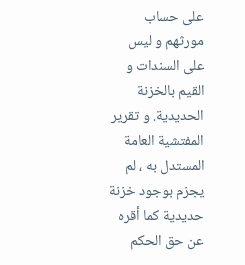على حساب مورثهم و ليس على السندات و القيم بالخزنة الحديدية. و تقرير المفتشية العامة المستدل به ، لم يجزم بوجود خزنة حديدية كما أقره عن حق الحكم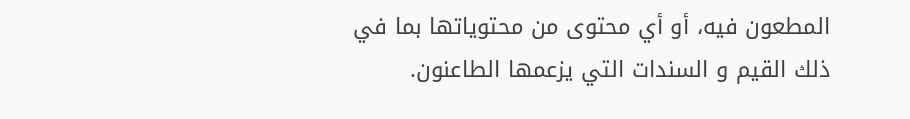المطعون فيه، أو أي محتوى من محتوياتها بما في ذلك القيم و السندات التي يزعمها الطاعنون.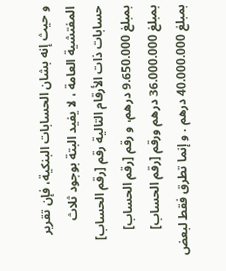و حيث إنه بشان الحسابات البنكية، فإن تقرير المفتشية العامة ، لا يفيد البتة بوجود ثلاث حسابات ذات الأرقام التالية رقم [رقم الحساب] بمبلغ 9.650.000 درهم، و رقم [رقم الحساب] بمبلغ 36.000.000 درهم ورقم [رقم الحساب] بمبلغ 40.000.000 درهم . و إنما تطرق فقط لبعض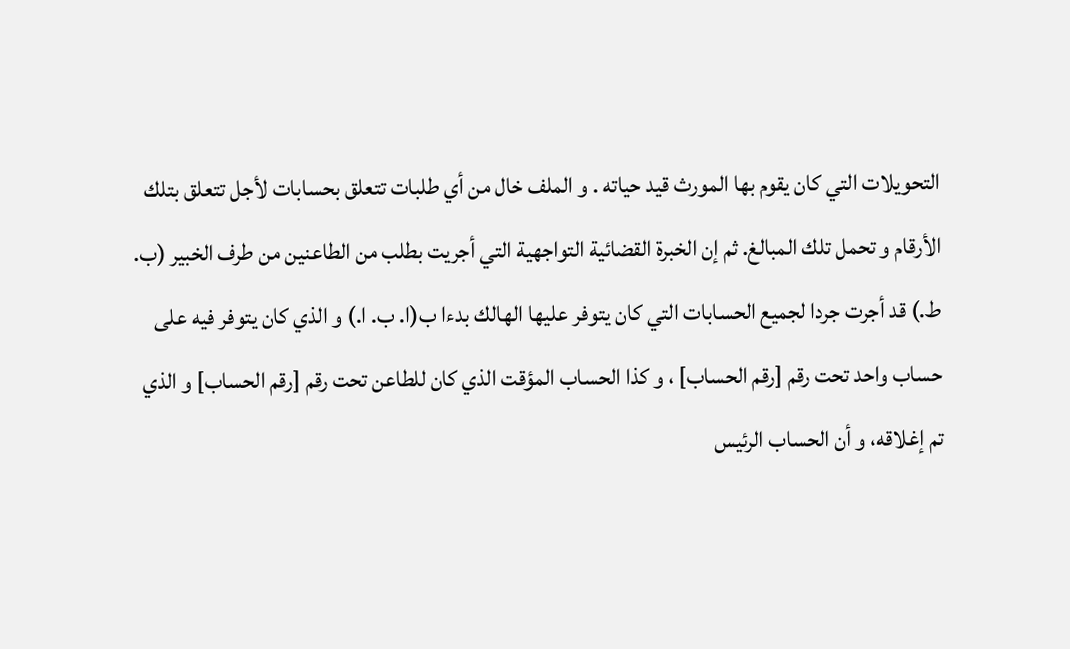التحويلات التي كان يقوم بها المورث قيد حياته . و الملف خال من أي طلبات تتعلق بحسابات لأجل تتعلق بتلك الأرقام و تحمل تلك المبالغ. ثم إن الخبرة القضائية التواجهية التي أجريت بطلب من الطاعنين من طرف الخبير (ب. ط.) قد أجرت جردا لجميع الحسابات التي كان يتوفر عليها الهالك بدءا ب(ا. ب. ا.) و الذي كان يتوفر فيه على حساب واحد تحت رقم [رقم الحساب] ، و كذا الحساب المؤقت الذي كان للطاعن تحت رقم [رقم الحساب] و الذي تم إغلاقه، و أن الحساب الرئيس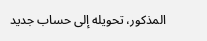المذكور، تحويله إلى حساب جديد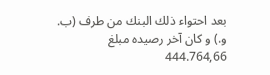بعد احتواء ذلك البنك من طرف (ب. و.) و كان آخر رصيده مبلغ 444.764,66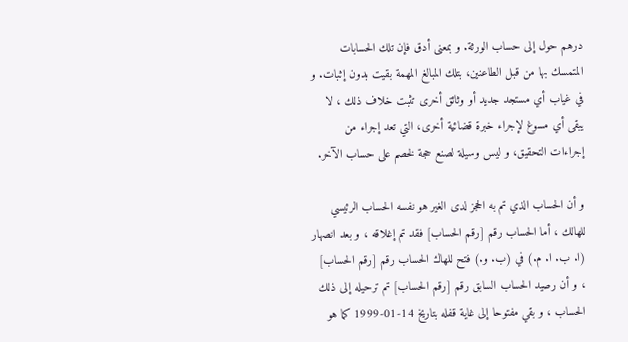درهم حول إلى حساب الورثة. و بمعنى أدق فإن تلك الحسابات المتمسك بها من قبل الطاعنين، بتلك المبالغ المهمة بقيت بدون إثبات. و في غياب أي مستجد جديد أو وثائق أخرى تثبت خلاف ذلك ، لا يبقى أي مسوغ لإجراء خبرة قضائية أخرى، التي تعد إجراء من إجراءات التحقيق، و ليس وسيلة لصنع حجة لخصم على حساب الآخر.

و أن الحساب الذي تم به الحجز لدى الغير هو نفسه الحساب الرئيسي للهالك ، أما الحساب رقم [رقم الحساب] فقد تم إغلاقه ، و بعد انصهار (ا. ب. ا. م.) في (ب. و.) فتح للهاك الحساب رقم [رقم الحساب] ، و أن رصيد الحساب السابق رقم [رقم الحساب] تم ترحيله إلى ذلك الحساب ، و بقي مفتوحا إلى غاية قفله بتاريخ 14-01-1999 كما هو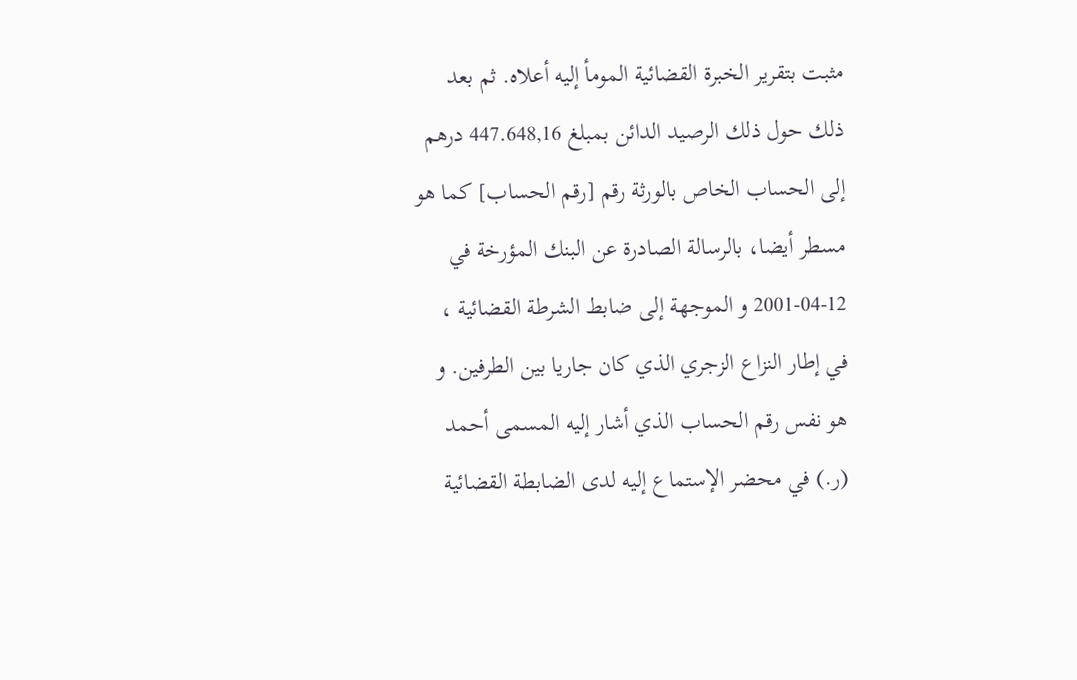مثبت بتقرير الخبرة القضائية المومأ إليه أعلاه. ثم بعد ذلك حول ذلك الرصيد الدائن بمبلغ 447.648,16 درهم إلى الحساب الخاص بالورثة رقم [رقم الحساب] كما هو مسطر أيضا، بالرسالة الصادرة عن البنك المؤرخة في 12-04-2001 و الموجهة إلى ضابط الشرطة القضائية ، في إطار النزاع الزجري الذي كان جاريا بين الطرفين. و هو نفس رقم الحساب الذي أشار إليه المسمى أحمد (ر.) في محضر الإستماع إليه لدى الضابطة القضائية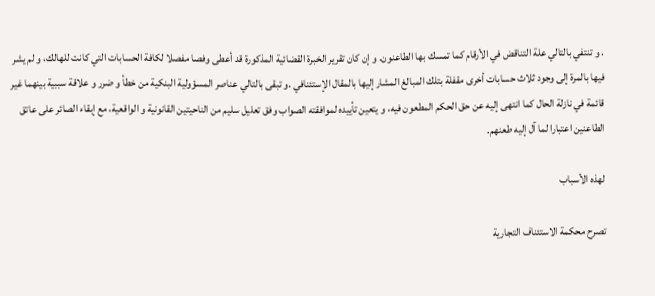. و تنتفي بالتالي علة التناقض في الأرقام كما تمسك بها الطاعنون. و إن كان تقرير الخبرة القضائية المذكورة قد أعطى وفصا مفصلا لكافة الحسابات التي كانت للهالك، و لم يشر فيها بالمرة إلى وجود ثلاث حسابات أخرى مقفلة بتلك المبالغ المشار إليها بالمقال الإستئنافي .و تبقى بالتالي عناصر المسؤولية البنكية من خطأ و ضرر و علاقة سببية بينهما غير قائمة في نازلة الحال كما انتهى إليه عن حق الحكم المطعون فيه، و يتعين تأييده لموافقته الصواب وفق تعليل سليم من الناحيتين القانونية و الواقعية، مع إبقاء الصائر على عاتق الطاعنين اعتبارا لما آل إليه طعنهم.

لهذه الأسباب

تصرح محكمة الاستئناف التجارية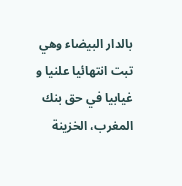بالدار البيضاء وهي تبت انتهائيا علنيا و غيابيا في حق بنك المغرب، الخزينة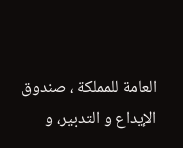العامة للمملكة ، صندوق الإيداع و التدبير، و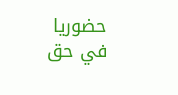حضوريا في حق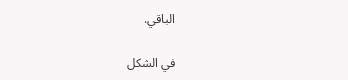الباقي.

في الشكل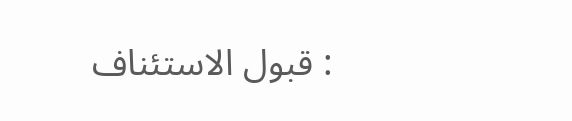: قبول الاستئناف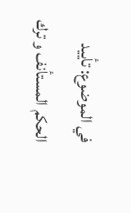في الموضوع: تأييد الحكم المستأنف و ترك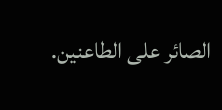الصائر على الطاعنين.